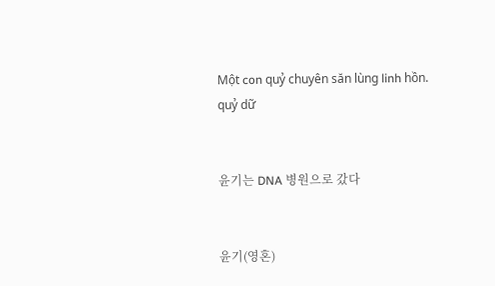Một con quỷ chuyên săn lùng linh hồn.
quỷ dữ


윤기는 DNA 병원으로 갔다


윤기(영혼)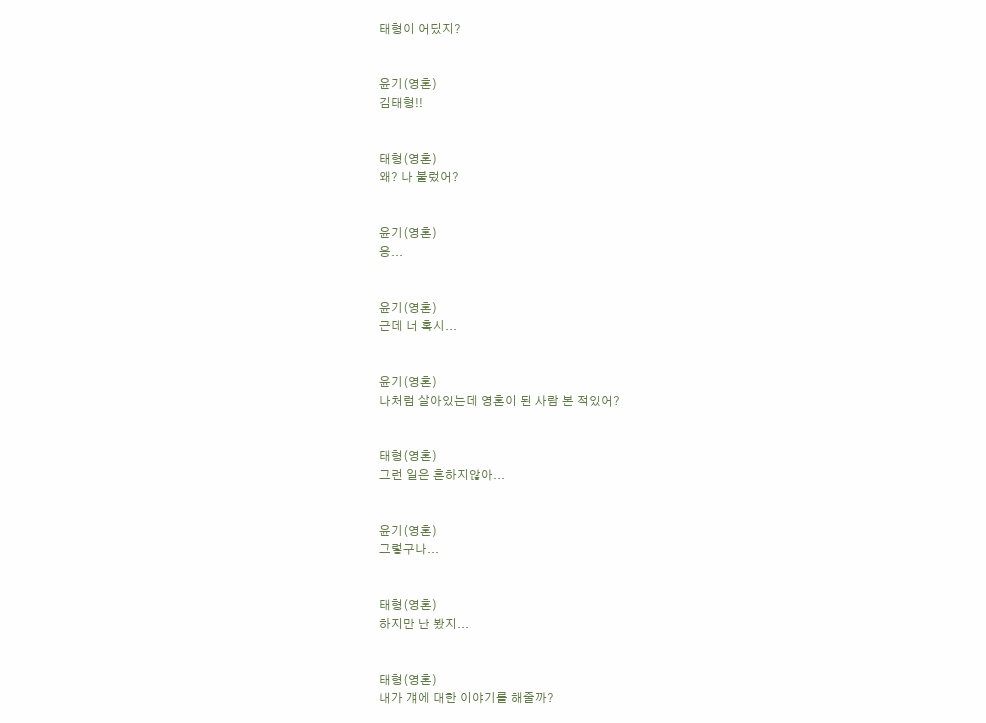태형이 어딨지?


윤기(영혼)
김태형!!


태형(영혼)
왜? 나 불렀어?


윤기(영혼)
응...


윤기(영혼)
근데 너 혹시...


윤기(영혼)
나처럼 살아있는데 영혼이 된 사람 본 적있어?


태형(영혼)
그런 일은 흔하지않아...


윤기(영혼)
그렇구나...


태형(영혼)
하지만 난 봤지...


태형(영혼)
내가 걔에 대한 이야기를 해줄까?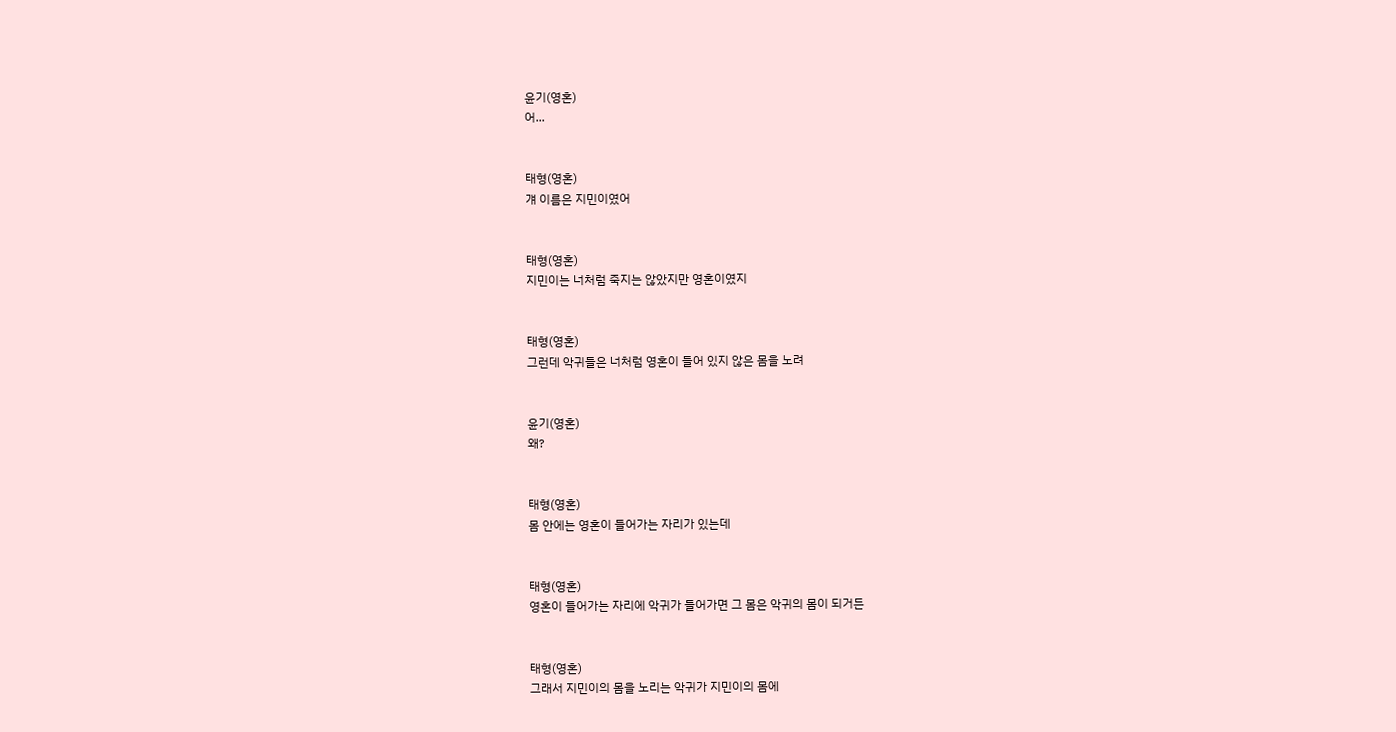윤기(영혼)
어...


태형(영혼)
걔 이름은 지민이였어


태형(영혼)
지민이는 너처럼 죽지는 않았지만 영혼이였지


태형(영혼)
그런데 악귀들은 너처럼 영혼이 들어 있지 않은 몸을 노려


윤기(영혼)
왜?


태형(영혼)
몸 안에는 영혼이 들어가는 자리가 있는데


태형(영혼)
영혼이 들어가는 자리에 악귀가 들어가면 그 몸은 악귀의 몸이 되거든


태형(영혼)
그래서 지민이의 몸을 노리는 악귀가 지민이의 몸에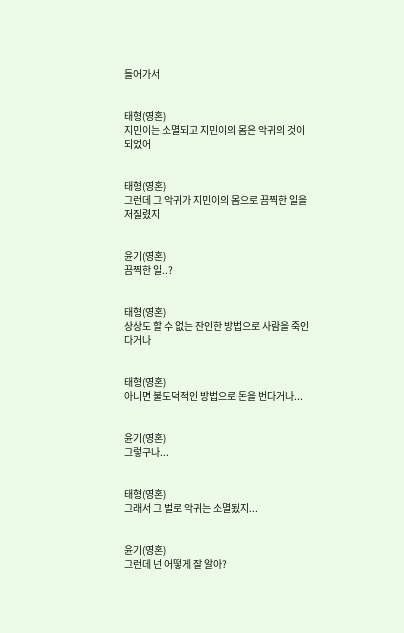들어가서


태형(영혼)
지민이는 소멸되고 지민이의 몸은 악귀의 것이 되었어


태형(영혼)
그런데 그 악귀가 지민이의 몸으로 끔찍한 일을 저질렸지


윤기(영혼)
끔찍한 일..?


태형(영혼)
상상도 할 수 없는 잔인한 방법으로 사람을 죽인다거나


태형(영혼)
아니면 불도덕적인 방법으로 돈을 번다거나...


윤기(영혼)
그렇구나...


태형(영혼)
그래서 그 벌로 악귀는 소멸됬지...


윤기(영혼)
그런데 넌 어떻게 잘 알아?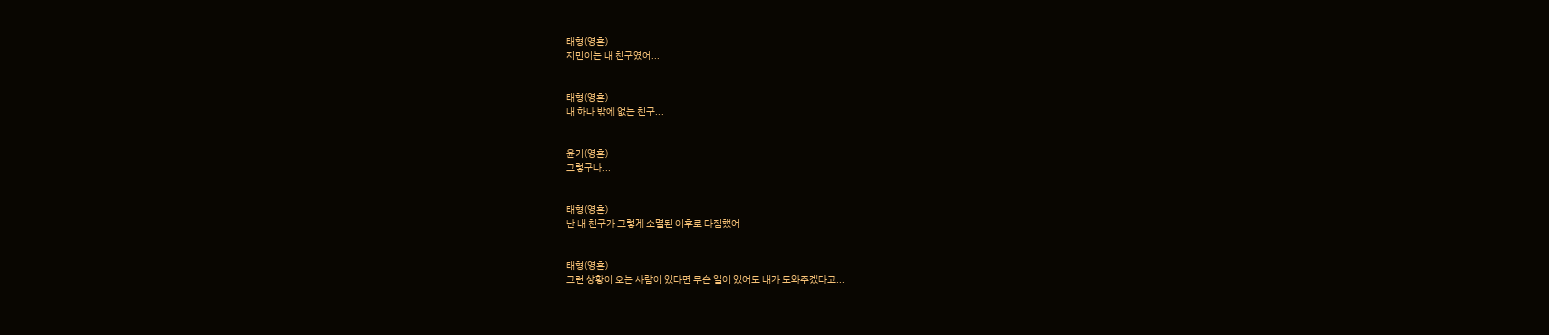태형(영혼)
지민이는 내 친구였어...


태형(영혼)
내 하나 밖에 없는 친구...


윤기(영혼)
그렇구나...


태형(영혼)
난 내 친구가 그렇게 소멸된 이후로 다짐했어


태형(영혼)
그런 상황이 오는 사람이 있다면 무슨 일이 있어도 내가 도와주겠다고...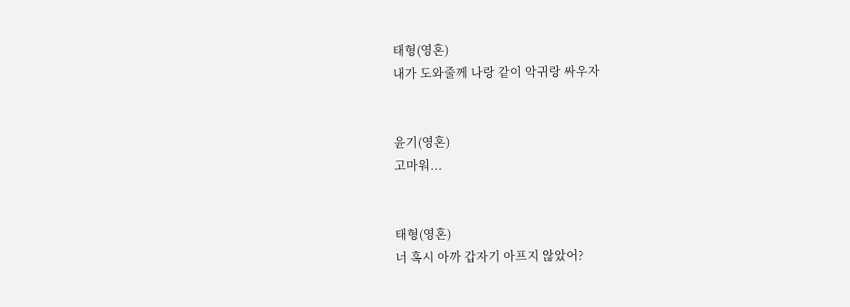태형(영혼)
내가 도와줄께 나랑 같이 악귀랑 싸우자


윤기(영혼)
고마워...


태형(영혼)
너 혹시 아까 갑자기 아프지 않았어?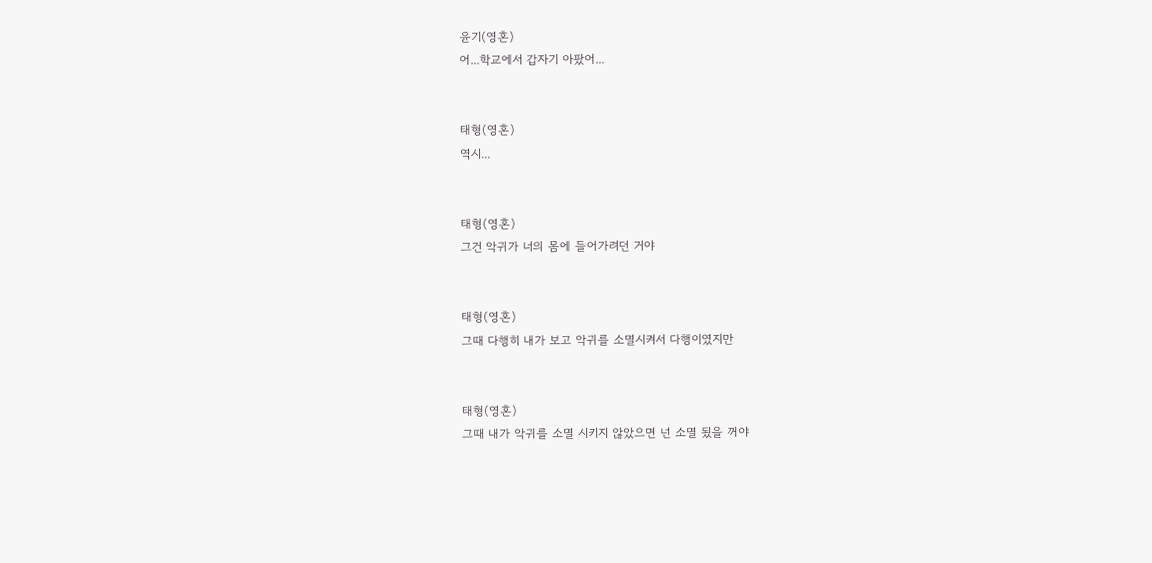윤기(영혼)
어...학교에서 갑자기 아팠어...


태형(영혼)
역시...


태형(영혼)
그건 악귀가 너의 몸에 들어가려던 거야


태형(영혼)
그때 다행히 내가 보고 악귀를 소멸시켜서 다행이였지만


태형(영혼)
그때 내가 악귀를 소멸 시키지 않았으면 넌 소멸 됬을 꺼야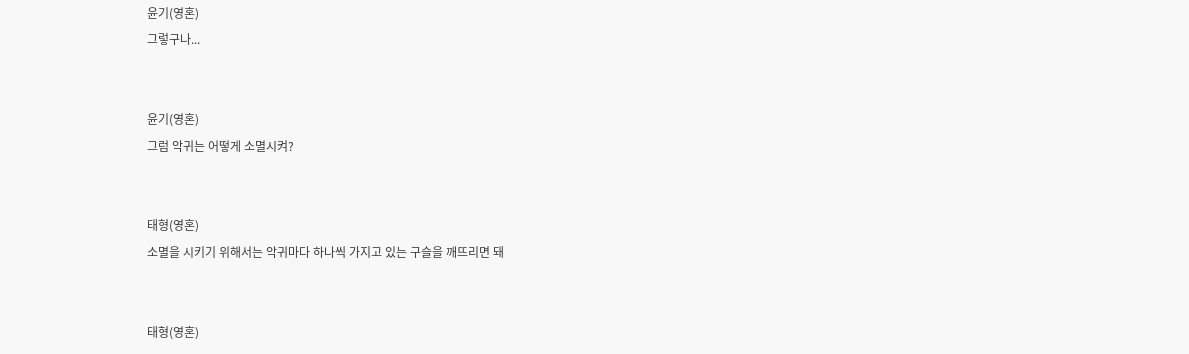윤기(영혼)
그렇구나...


윤기(영혼)
그럼 악귀는 어떻게 소멸시켜?


태형(영혼)
소멸을 시키기 위해서는 악귀마다 하나씩 가지고 있는 구슬을 깨뜨리면 돼


태형(영혼)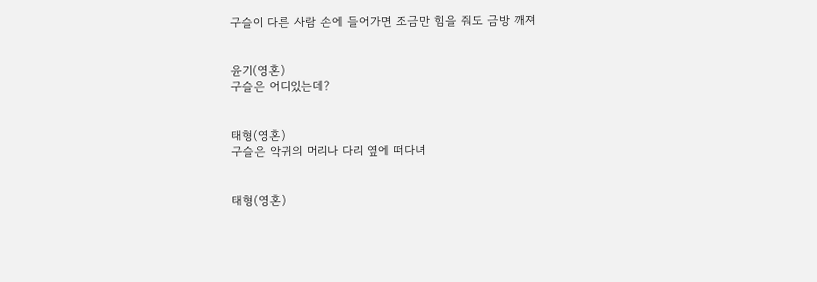구슬이 다른 사람 손에 들어가면 조금만 힘을 줘도 금방 깨져


윤기(영혼)
구슬은 어디있는데?


태형(영혼)
구슬은 악귀의 머리나 다리 옆에 떠다녀


태형(영혼)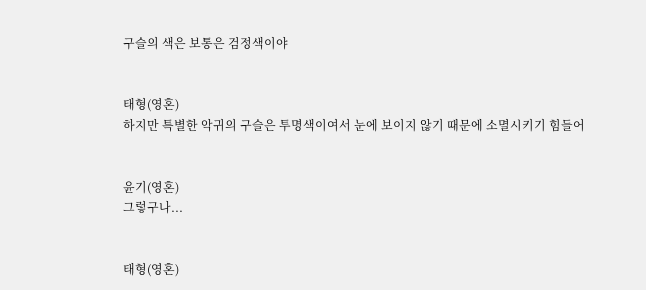구슬의 색은 보통은 검정색이야


태형(영혼)
하지만 특별한 악귀의 구슬은 투명색이여서 눈에 보이지 않기 때문에 소멸시키기 힘들어


윤기(영혼)
그렇구나...


태형(영혼)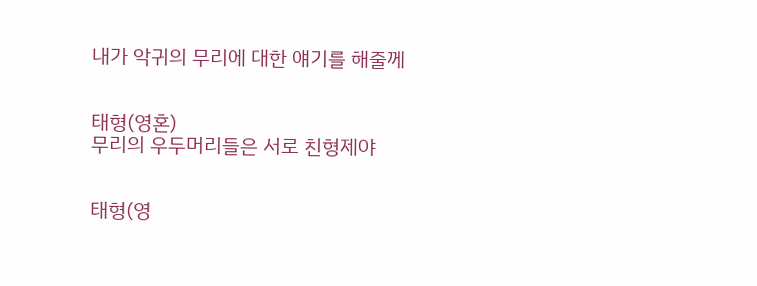내가 악귀의 무리에 대한 얘기를 해줄께


태형(영혼)
무리의 우두머리들은 서로 친형제야


태형(영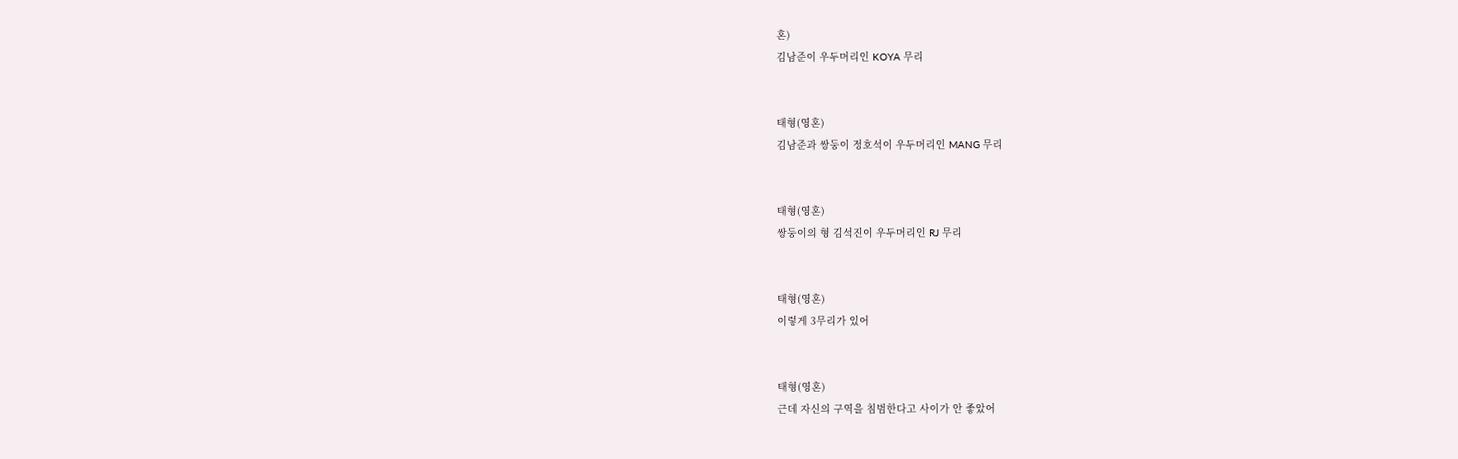혼)
김남준이 우두머리인 KOYA 무리


태형(영혼)
김남준과 쌍둥이 정호석이 우두머리인 MANG 무리


태형(영혼)
쌍둥이의 형 김석진이 우두머리인 RJ 무리


태형(영혼)
이렇게 3무리가 있어


태형(영혼)
근데 자신의 구역을 침범한다고 사이가 안 좋았어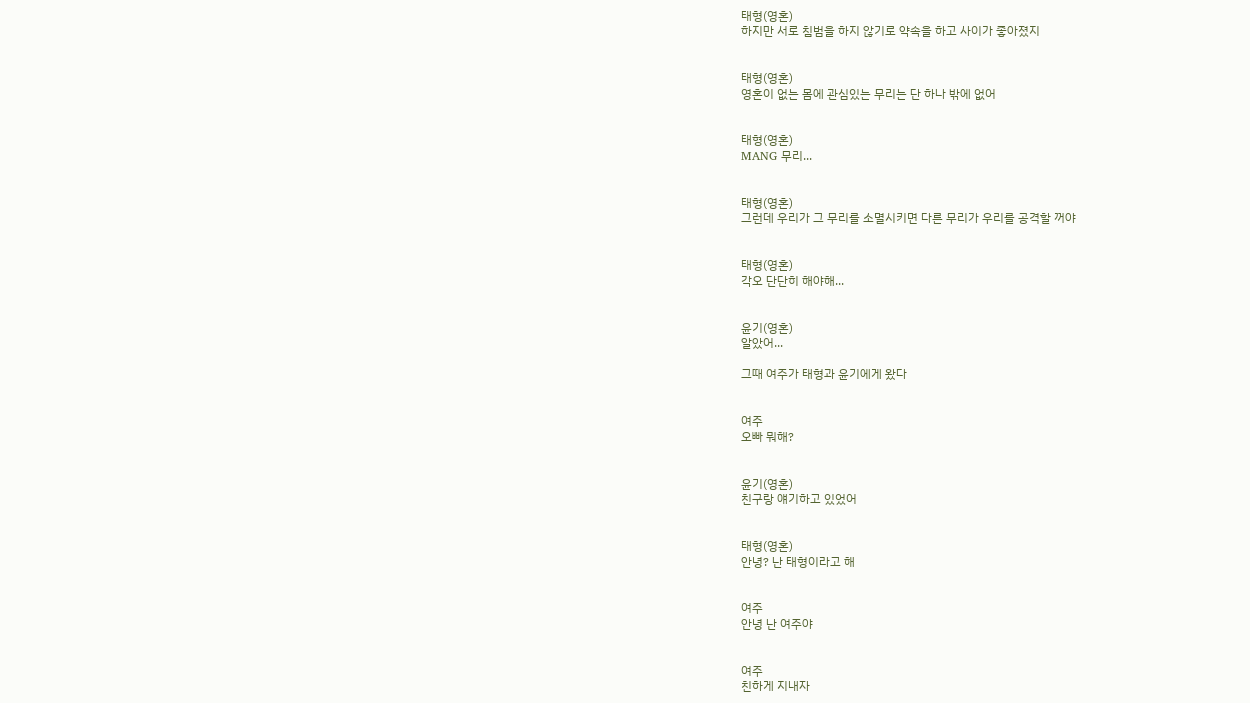태형(영혼)
하지만 서로 침범을 하지 않기로 약속을 하고 사이가 좋아졌지


태형(영혼)
영혼이 없는 몸에 관심있는 무리는 단 하나 밖에 없어


태형(영혼)
MANG 무리...


태형(영혼)
그런데 우리가 그 무리를 소멸시키면 다른 무리가 우리를 공격할 꺼야


태형(영혼)
각오 단단히 해야해...


윤기(영혼)
알았어...

그때 여주가 태형과 윤기에게 왔다


여주
오빠 뭐해?


윤기(영혼)
친구랑 얘기하고 있었어


태형(영혼)
안녕? 난 태형이라고 해


여주
안녕 난 여주야


여주
친하게 지내자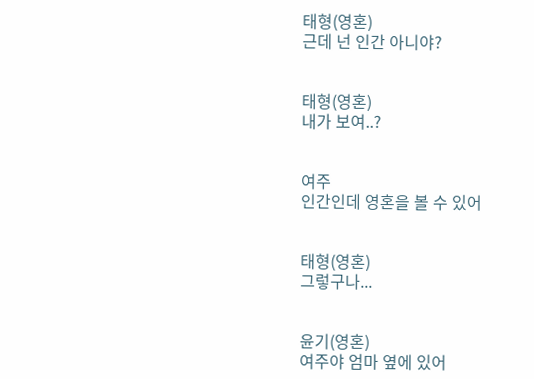태형(영혼)
근데 넌 인간 아니야?


태형(영혼)
내가 보여..?


여주
인간인데 영혼을 볼 수 있어


태형(영혼)
그렇구나...


윤기(영혼)
여주야 엄마 옆에 있어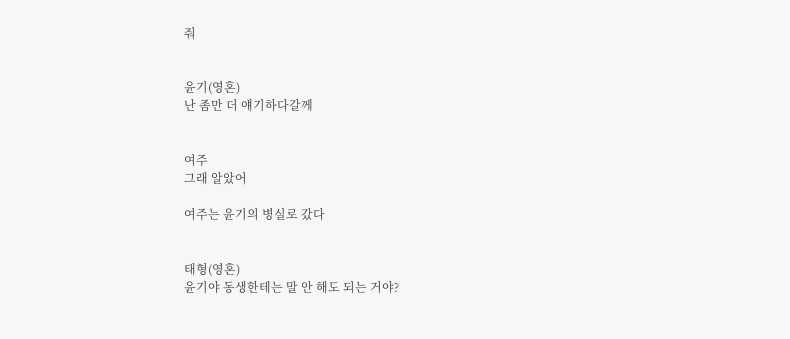줘


윤기(영혼)
난 좀만 더 얘기하다갈께


여주
그래 알았어

여주는 윤기의 병실로 갔다


태형(영혼)
윤기야 동생한테는 말 안 해도 되는 거야?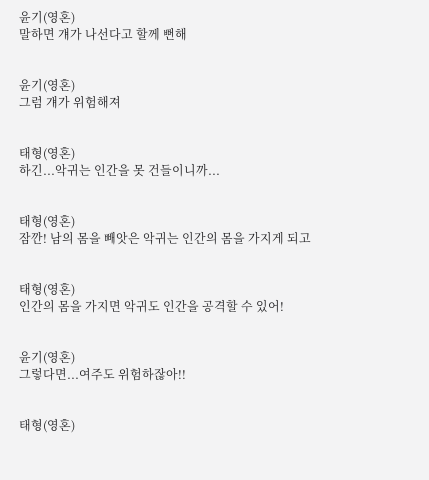윤기(영혼)
말하면 걔가 나선다고 할께 뻔해


윤기(영혼)
그럼 걔가 위험해져


태형(영혼)
하긴...악귀는 인간을 못 건들이니까...


태형(영혼)
잠깐! 남의 몸을 빼앗은 악귀는 인간의 몸을 가지게 되고


태형(영혼)
인간의 몸을 가지면 악귀도 인간을 공격할 수 있어!


윤기(영혼)
그렇다면...여주도 위험하잖아!!


태형(영혼)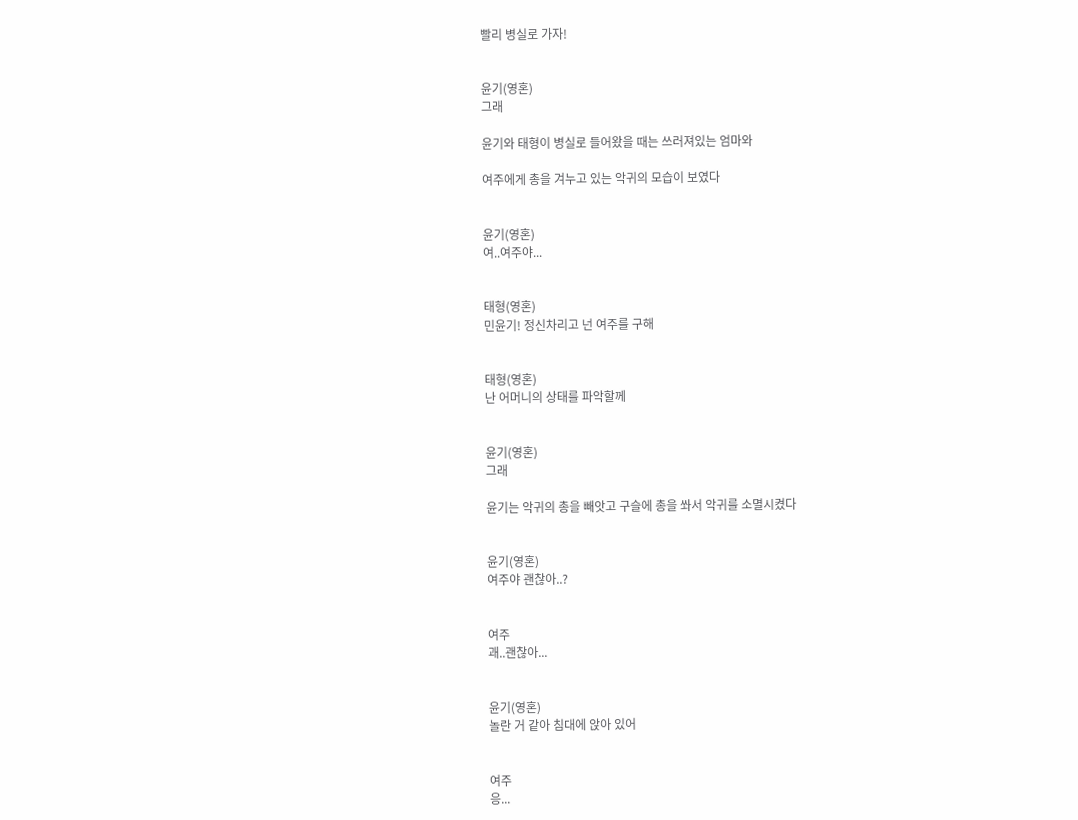빨리 병실로 가자!


윤기(영혼)
그래

윤기와 태형이 병실로 들어왔을 때는 쓰러져있는 엄마와

여주에게 총을 겨누고 있는 악귀의 모습이 보였다


윤기(영혼)
여..여주야...


태형(영혼)
민윤기! 정신차리고 넌 여주를 구해


태형(영혼)
난 어머니의 상태를 파악할께


윤기(영혼)
그래

윤기는 악귀의 총을 빼앗고 구슬에 총을 쏴서 악귀를 소멸시켰다


윤기(영혼)
여주야 괜찮아..?


여주
괘..괜찮아...


윤기(영혼)
놀란 거 같아 침대에 앉아 있어


여주
응...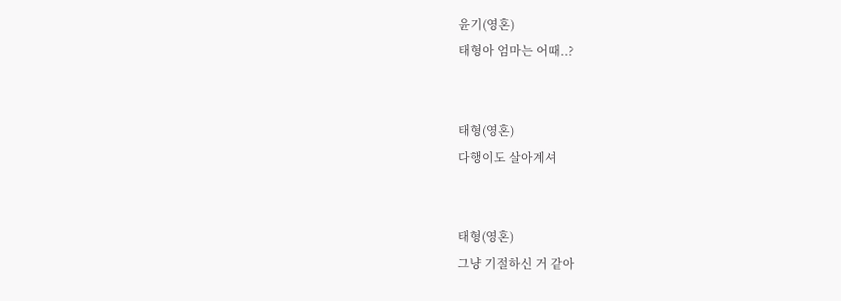윤기(영혼)
태형아 엄마는 어때..?


태형(영혼)
다행이도 살아계셔


태형(영혼)
그냥 기절하신 거 같아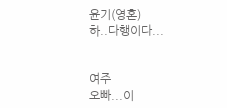윤기(영혼)
하..다행이다...


여주
오빠...이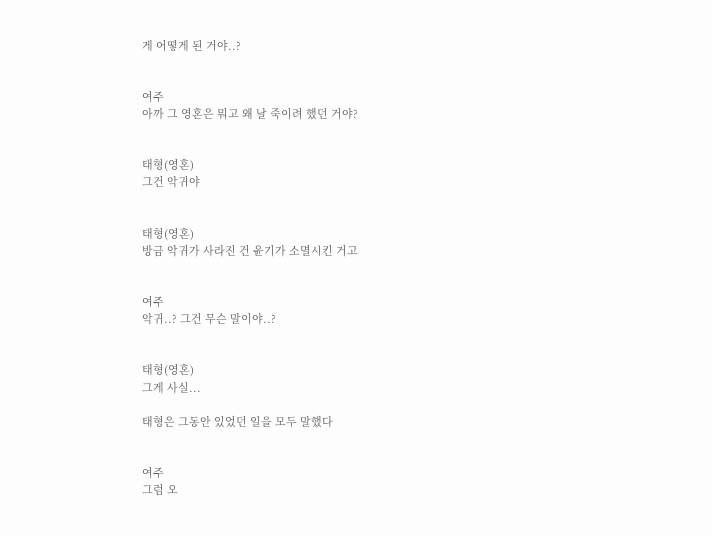게 어떻게 된 거야..?


여주
아까 그 영혼은 뭐고 왜 날 죽이려 했던 거야?


태형(영혼)
그건 악귀야


태형(영혼)
방금 악귀가 사라진 건 윤기가 소멸시킨 거고


여주
악귀..? 그건 무슨 말이야..?


태형(영혼)
그게 사실...

태형은 그동안 있었던 일을 모두 말했다


여주
그럼 오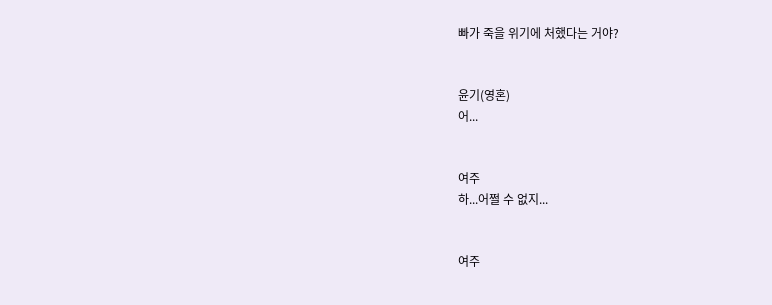빠가 죽을 위기에 처했다는 거야?


윤기(영혼)
어...


여주
하...어쩔 수 없지...


여주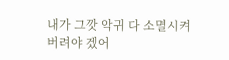내가 그깟 악귀 다 소멸시켜 버려야 겠어